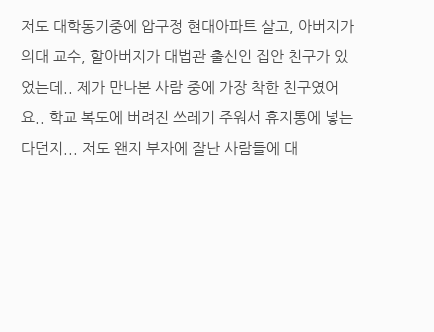저도 대학동기중에 압구정 현대아파트 살고, 아버지가 의대 교수, 할아버지가 대법관 출신인 집안 친구가 있었는데.. 제가 만나본 사람 중에 가장 착한 친구였어요.. 학교 복도에 버려진 쓰레기 주워서 휴지통에 넣는다던지... 저도 왠지 부자에 잘난 사람들에 대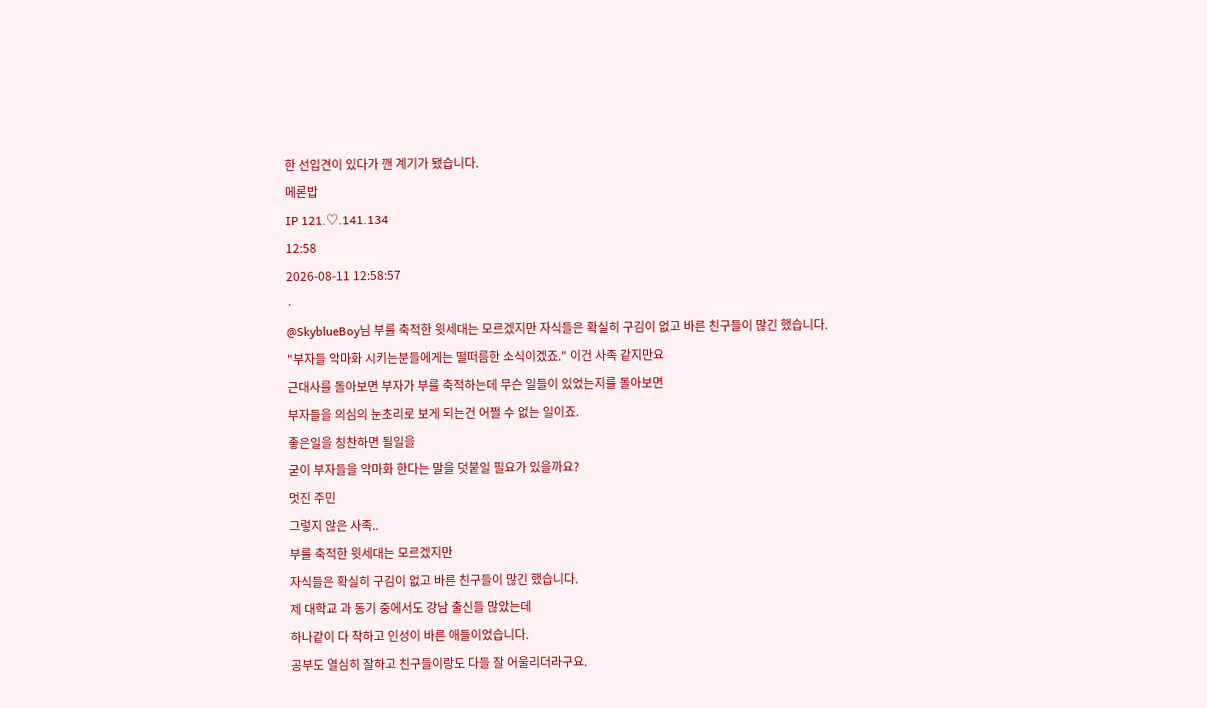한 선입견이 있다가 깬 계기가 됐습니다.
메론밥
IP 121.♡.141.134
12:58
2026-08-11 12:58:57
·
@SkyblueBoy님 부를 축적한 윗세대는 모르겠지만 자식들은 확실히 구김이 없고 바른 친구들이 많긴 했습니다.
"부자들 악마화 시키는분들에게는 떨떠름한 소식이겠죠." 이건 사족 같지만요
근대사를 돌아보면 부자가 부를 축적하는데 무슨 일들이 있었는지를 돌아보면
부자들을 의심의 눈초리로 보게 되는건 어쩔 수 없는 일이죠.
좋은일을 칭찬하면 될일을
굳이 부자들을 악마화 한다는 말을 덧붙일 필요가 있을까요?
멋진 주민
그렇지 않은 사족..
부를 축적한 윗세대는 모르겠지만
자식들은 확실히 구김이 없고 바른 친구들이 많긴 했습니다.
제 대학교 과 동기 중에서도 강남 출신들 많았는데
하나같이 다 착하고 인성이 바른 애들이었습니다.
공부도 열심히 잘하고 친구들이랑도 다들 잘 어울리더라구요.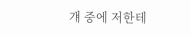걔 중에 저한테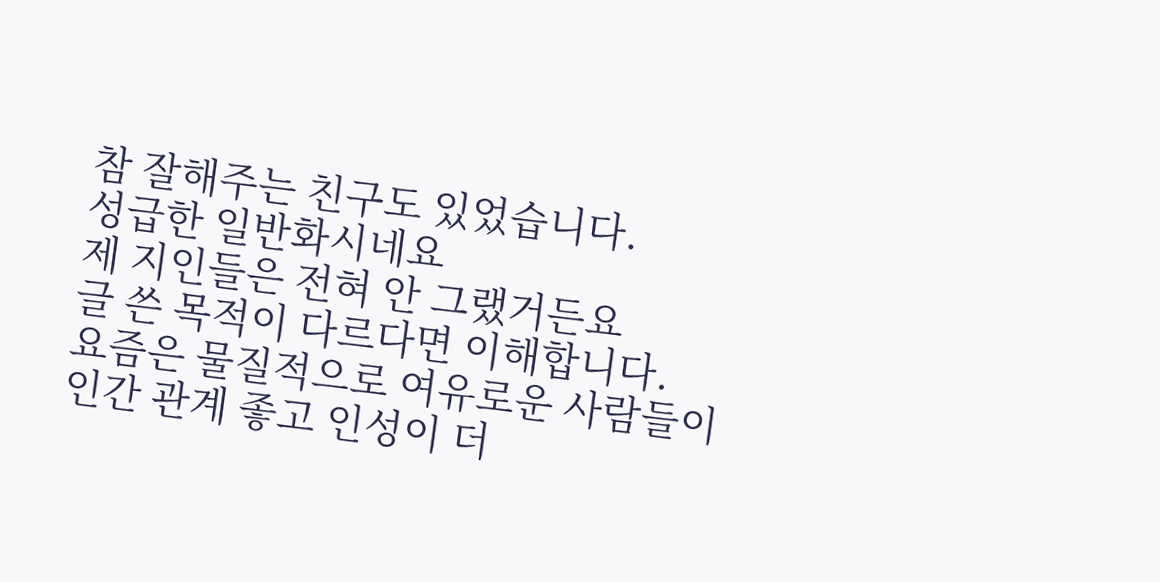참 잘해주는 친구도 있었습니다.
성급한 일반화시네요
제 지인들은 전혀 안 그랬거든요
글 쓴 목적이 다르다면 이해합니다.
요즘은 물질적으로 여유로운 사람들이 인간 관계 좋고 인성이 더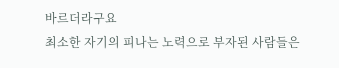바르더라구요
최소한 자기의 피나는 노력으로 부자된 사람들은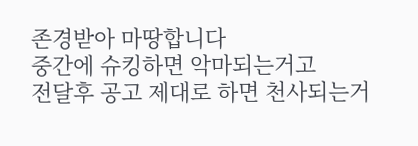존경받아 마땅합니다
중간에 슈킹하면 악마되는거고
전달후 공고 제대로 하면 천사되는거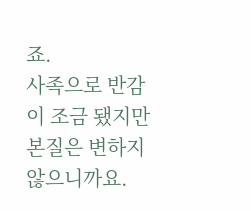죠.
사족으로 반감이 조금 됐지만 본질은 변하지 않으니까요.